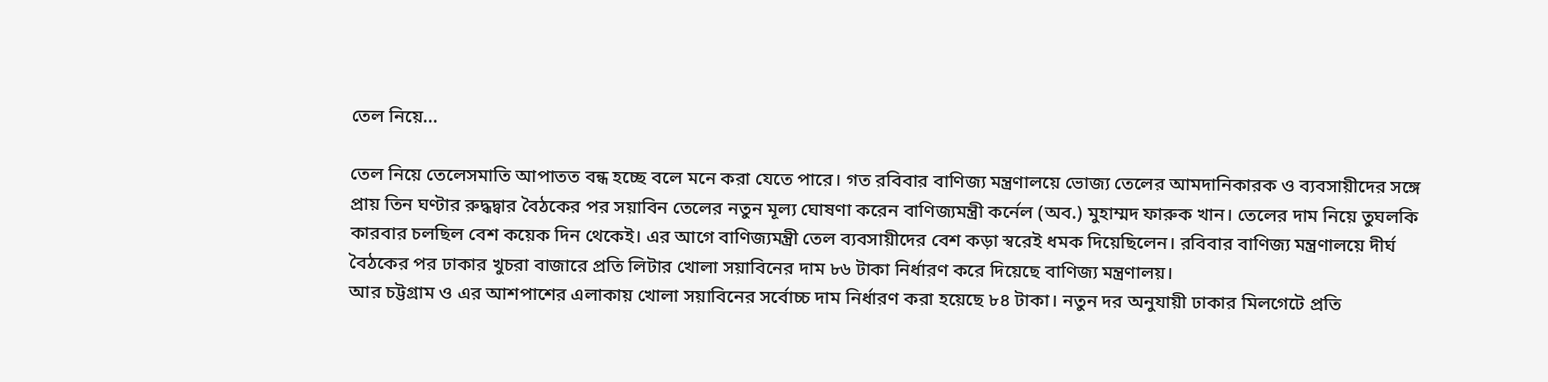তেল নিয়ে...

তেল নিয়ে তেলেসমাতি আপাতত বন্ধ হচ্ছে বলে মনে করা যেতে পারে। গত রবিবার বাণিজ্য মন্ত্রণালয়ে ভোজ্য তেলের আমদানিকারক ও ব্যবসায়ীদের সঙ্গে প্রায় তিন ঘণ্টার রুদ্ধদ্বার বৈঠকের পর সয়াবিন তেলের নতুন মূল্য ঘোষণা করেন বাণিজ্যমন্ত্রী কর্নেল (অব.) মুহাম্মদ ফারুক খান। তেলের দাম নিয়ে তুঘলকি কারবার চলছিল বেশ কয়েক দিন থেকেই। এর আগে বাণিজ্যমন্ত্রী তেল ব্যবসায়ীদের বেশ কড়া স্বরেই ধমক দিয়েছিলেন। রবিবার বাণিজ্য মন্ত্রণালয়ে দীর্ঘ বৈঠকের পর ঢাকার খুচরা বাজারে প্রতি লিটার খোলা সয়াবিনের দাম ৮৬ টাকা নির্ধারণ করে দিয়েছে বাণিজ্য মন্ত্রণালয়।
আর চট্টগ্রাম ও এর আশপাশের এলাকায় খোলা সয়াবিনের সর্বোচ্চ দাম নির্ধারণ করা হয়েছে ৮৪ টাকা। নতুন দর অনুযায়ী ঢাকার মিলগেটে প্রতি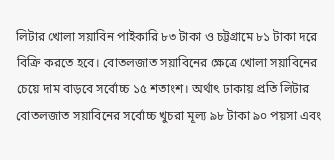লিটার খোলা সয়াবিন পাইকারি ৮৩ টাকা ও চট্টগ্রামে ৮১ টাকা দরে বিক্রি করতে হবে। বোতলজাত সয়াবিনের ক্ষেত্রে খোলা সয়াবিনের চেয়ে দাম বাড়বে সর্বোচ্চ ১৫ শতাংশ। অর্থাৎ ঢাকায় প্রতি লিটার বোতলজাত সয়াবিনের সর্বোচ্চ খুচরা মূল্য ৯৮ টাকা ৯০ পয়সা এবং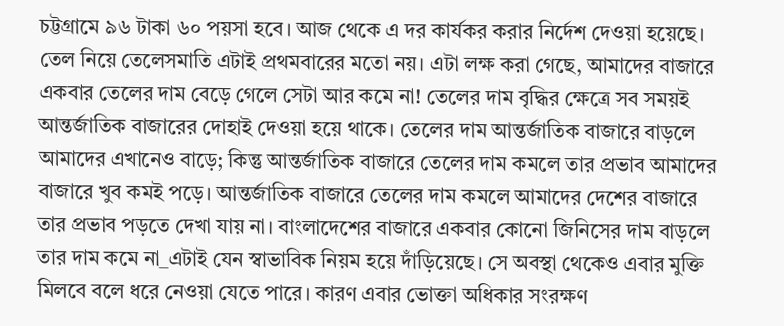চট্টগ্রামে ৯৬ টাকা ৬০ পয়সা হবে। আজ থেকে এ দর কার্যকর করার নির্দেশ দেওয়া হয়েছে।
তেল নিয়ে তেলেসমাতি এটাই প্রথমবারের মতো নয়। এটা লক্ষ করা গেছে, আমাদের বাজারে একবার তেলের দাম বেড়ে গেলে সেটা আর কমে না! তেলের দাম বৃদ্ধির ক্ষেত্রে সব সময়ই আন্তর্জাতিক বাজারের দোহাই দেওয়া হয়ে থাকে। তেলের দাম আন্তর্জাতিক বাজারে বাড়লে আমাদের এখানেও বাড়ে; কিন্তু আন্তর্জাতিক বাজারে তেলের দাম কমলে তার প্রভাব আমাদের বাজারে খুব কমই পড়ে। আন্তর্জাতিক বাজারে তেলের দাম কমলে আমাদের দেশের বাজারে তার প্রভাব পড়তে দেখা যায় না। বাংলাদেশের বাজারে একবার কোনো জিনিসের দাম বাড়লে তার দাম কমে না_এটাই যেন স্বাভাবিক নিয়ম হয়ে দাঁড়িয়েছে। সে অবস্থা থেকেও এবার মুক্তি মিলবে বলে ধরে নেওয়া যেতে পারে। কারণ এবার ভোক্তা অধিকার সংরক্ষণ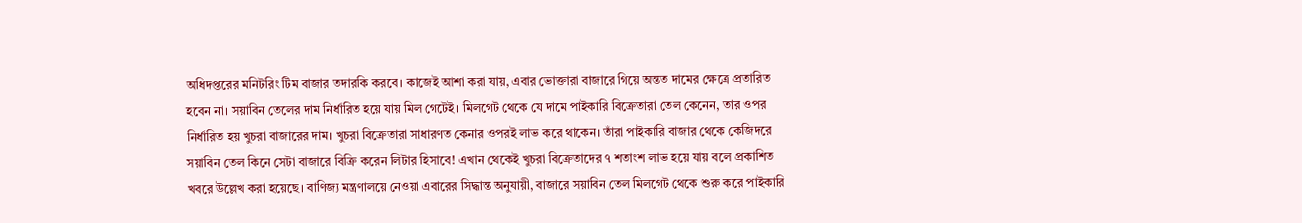অধিদপ্তরের মনিটরিং টিম বাজার তদারকি করবে। কাজেই আশা করা যায়, এবার ভোক্তারা বাজারে গিয়ে অন্তত দামের ক্ষেত্রে প্রতারিত হবেন না। সয়াবিন তেলের দাম নির্ধারিত হয়ে যায় মিল গেটেই। মিলগেট থেকে যে দামে পাইকারি বিক্রেতারা তেল কেনেন, তার ওপর নির্ধারিত হয় খুচরা বাজারের দাম। খুচরা বিক্রেতারা সাধারণত কেনার ওপরই লাভ করে থাকেন। তাঁরা পাইকারি বাজার থেকে কেজিদরে সয়াবিন তেল কিনে সেটা বাজারে বিক্রি করেন লিটার হিসাবে! এখান থেকেই খুচরা বিক্রেতাদের ৭ শতাংশ লাভ হয়ে যায় বলে প্রকাশিত খবরে উল্লেখ করা হয়েছে। বাণিজ্য মন্ত্রণালয়ে নেওয়া এবারের সিদ্ধান্ত অনুযায়ী, বাজারে সয়াবিন তেল মিলগেট থেকে শুরু করে পাইকারি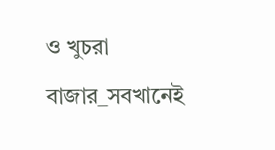ও খুচরা বাজার_সবখানেই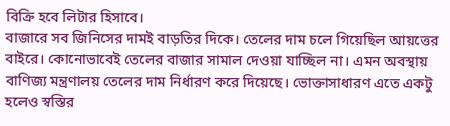বিক্রি হবে লিটার হিসাবে।
বাজারে সব জিনিসের দামই বাড়তির দিকে। তেলের দাম চলে গিয়েছিল আয়ত্তের বাইরে। কোনোভাবেই তেলের বাজার সামাল দেওয়া যাচ্ছিল না। এমন অবস্থায় বাণিজ্য মন্ত্রণালয় তেলের দাম নির্ধারণ করে দিয়েছে। ভোক্তাসাধারণ এতে একটু হলেও স্বস্তির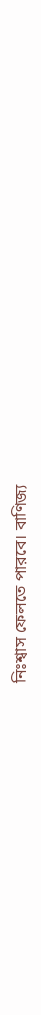নিঃশ্বাস ফেলতে পারবে। বাণিজ্য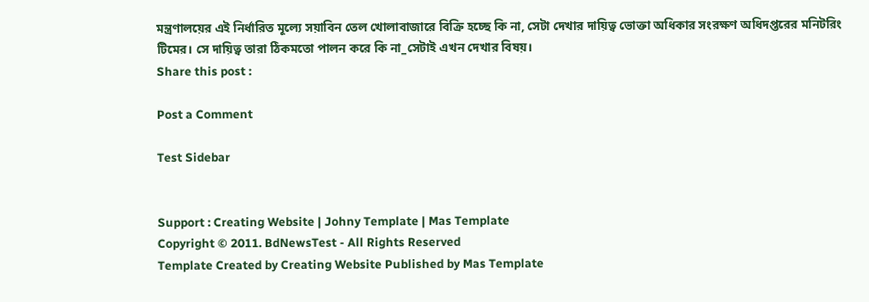মন্ত্রণালয়ের এই নির্ধারিত মূল্যে সয়াবিন তেল খোলাবাজারে বিক্রি হচ্ছে কি না, সেটা দেখার দায়িত্ব ভোক্তা অধিকার সংরক্ষণ অধিদপ্তরের মনিটরিং টিমের। সে দায়িত্ব তারা ঠিকমতো পালন করে কি না_সেটাই এখন দেখার বিষয়।
Share this post :

Post a Comment

Test Sidebar


Support : Creating Website | Johny Template | Mas Template
Copyright © 2011. BdNewsTest - All Rights Reserved
Template Created by Creating Website Published by Mas Template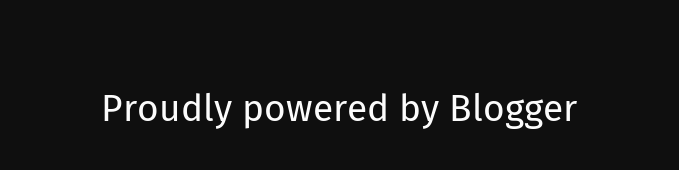Proudly powered by Blogger